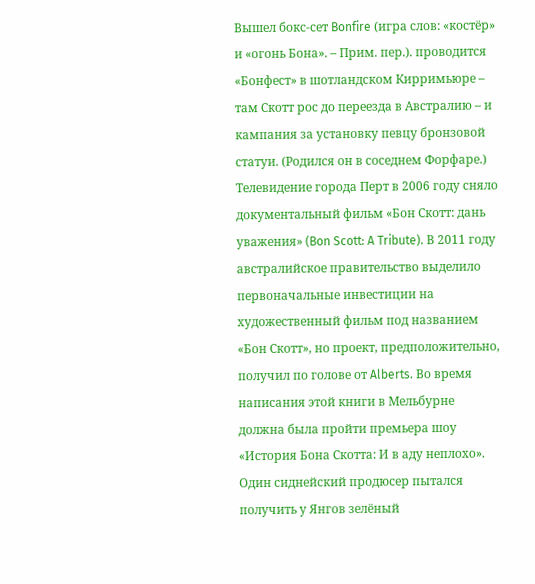Вышел бокс-сет Bonfire (игра слов: «костёр» и «огонь Бона». – Прим. пер.). проводится «Бонфест» в шотландском Кирримьюре – там Скотт рос до переезда в Австралию – и кампания за установку певцу бронзовой статуи. (Родился он в соседнем Форфаре.) Телевидение города Перт в 2006 году сняло документальный фильм «Бон Скотт: дань уважения» (Bon Scott: A Tribute). В 2011 году австралийское правительство выделило первоначальные инвестиции на художественный фильм под названием «Бон Скотт», но проект, предположительно, получил по голове от Alberts. Во время написания этой книги в Мельбурне должна была пройти премьера шоу «История Бона Скотта: И в аду неплохо». Один сиднейский продюсер пытался получить у Янгов зелёный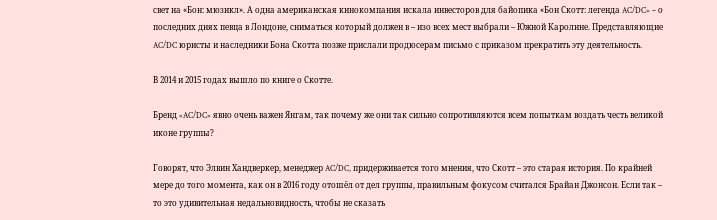свет на «Бон: мюзикл». А одна американская кинокомпания искала инвесторов для байопика «Бон Скотт: легенда AC/DC» – о последних днях певца в Лондоне, сниматься который должен в – изо всех мест выбрали – Южной Каролине. Представляющие AC/DC юристы и наследники Бона Скотта позже прислали продюсерам письмо с приказом прекратить эту деятельность.

В 2014 и 2015 годах вышло по книге о Скотте.

Бренд «AC/DC» явно очень важен Янгам, так почему же они так сильно сопротивляются всем попыткам воздать честь великой иконе группы?

Говорят, что Элвин Хандверкер, менеджер AC/DC, придерживается того мнения, что Скотт – это старая история. По крайней мере до того момента, как он в 2016 году отошёл от дел группы, правильным фокусом считался Брайан Джонсон. Если так – то это удивительная недальновидность, чтобы не сказать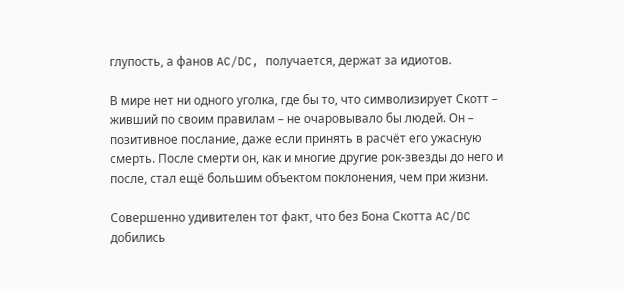глупость, а фанов AC/DC, получается, держат за идиотов.

В мире нет ни одного уголка, где бы то, что символизирует Скотт – живший по своим правилам – не очаровывало бы людей. Он – позитивное послание, даже если принять в расчёт его ужасную смерть. После смерти он, как и многие другие рок-звезды до него и после, стал ещё большим объектом поклонения, чем при жизни.

Совершенно удивителен тот факт, что без Бона Скотта AC/DC добились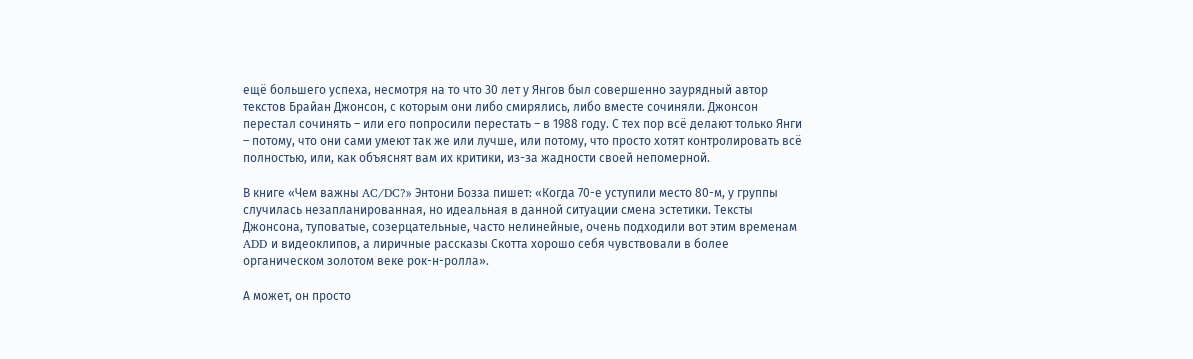ещё большего успеха, несмотря на то что 30 лет у Янгов был совершенно заурядный автор текстов Брайан Джонсон, с которым они либо смирялись, либо вместе сочиняли. Джонсон перестал сочинять – или его попросили перестать – в 1988 году. С тех пор всё делают только Янги – потому, что они сами умеют так же или лучше, или потому, что просто хотят контролировать всё полностью, или, как объяснят вам их критики, из-за жадности своей непомерной.

В книге «Чем важны AC/DC?» Энтони Бозза пишет: «Когда 70-е уступили место 80-м, у группы случилась незапланированная, но идеальная в данной ситуации смена эстетики. Тексты Джонсона, туповатые, созерцательные, часто нелинейные, очень подходили вот этим временам ADD и видеоклипов, а лиричные рассказы Скотта хорошо себя чувствовали в более органическом золотом веке рок-н-ролла».

А может, он просто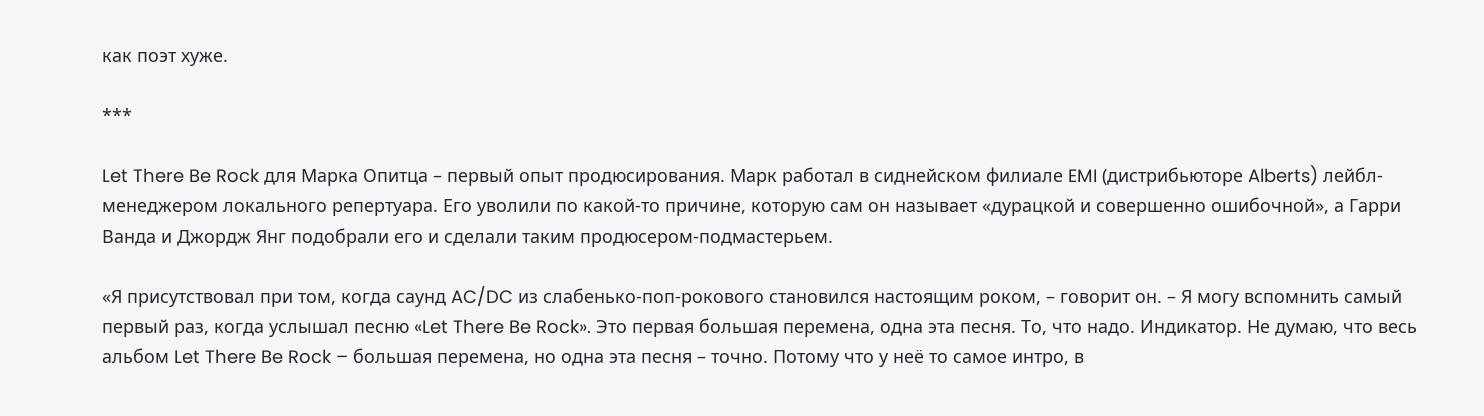как поэт хуже.

***

Let There Be Rock для Марка Опитца – первый опыт продюсирования. Марк работал в сиднейском филиале EMI (дистрибьюторе Alberts) лейбл-менеджером локального репертуара. Его уволили по какой-то причине, которую сам он называет «дурацкой и совершенно ошибочной», а Гарри Ванда и Джордж Янг подобрали его и сделали таким продюсером-подмастерьем.

«Я присутствовал при том, когда саунд AC/DC из слабенько-поп-рокового становился настоящим роком, – говорит он. – Я могу вспомнить самый первый раз, когда услышал песню «Let There Be Rock». Это первая большая перемена, одна эта песня. То, что надо. Индикатор. Не думаю, что весь альбом Let There Be Rock – большая перемена, но одна эта песня – точно. Потому что у неё то самое интро, в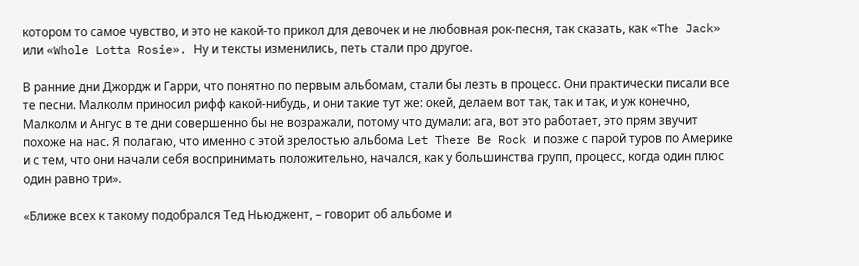котором то самое чувство, и это не какой-то прикол для девочек и не любовная рок-песня, так сказать, как «The Jack» или «Whole Lotta Rosie». Ну и тексты изменились, петь стали про другое.

В ранние дни Джордж и Гарри, что понятно по первым альбомам, стали бы лезть в процесс. Они практически писали все те песни. Малколм приносил рифф какой-нибудь, и они такие тут же: окей, делаем вот так, так и так, и уж конечно, Малколм и Ангус в те дни совершенно бы не возражали, потому что думали: ага, вот это работает, это прям звучит похоже на нас. Я полагаю, что именно с этой зрелостью альбома Let There Be Rock и позже с парой туров по Америке и с тем, что они начали себя воспринимать положительно, начался, как у большинства групп, процесс, когда один плюс один равно три».

«Ближе всех к такому подобрался Тед Ньюджент, – говорит об альбоме и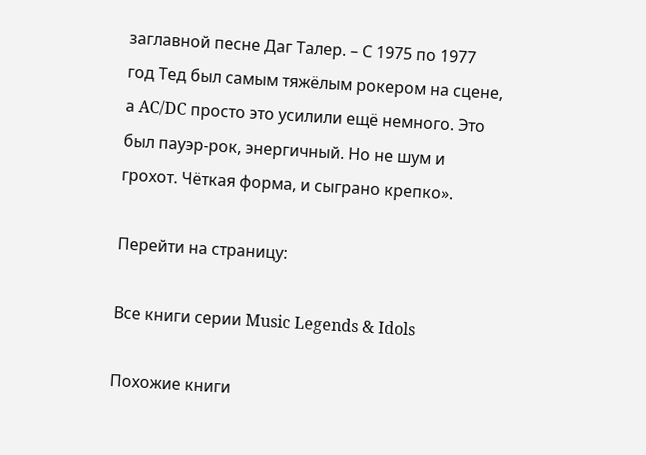заглавной песне Даг Талер. – С 1975 по 1977 год Тед был самым тяжёлым рокером на сцене, а AC/DC просто это усилили ещё немного. Это был пауэр-рок, энергичный. Но не шум и грохот. Чёткая форма, и сыграно крепко».

Перейти на страницу:

Все книги серии Music Legends & Idols

Похожие книги